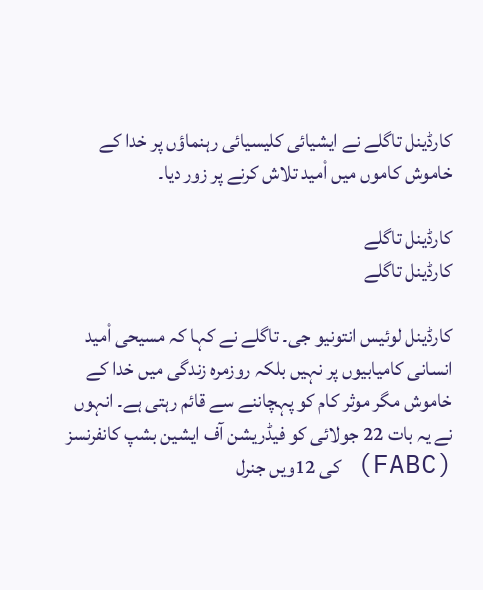کارڈینل تاگلے نے ایشیائی کلیسیائی رہنماؤں پر خدا کے خاموش کاموں میں اْمید تلاش کرنے پر زور دیا۔

کارڈینل تاگلے
کارڈینل تاگلے

کارڈینل لوئیس انتونیو جی۔ تاگلے نے کہا کہ مسیحی اْمید انسانی کامیابیوں پر نہیں بلکہ روزمرہ زندگی میں خدا کے خاموش مگر موثر کام کو پہچاننے سے قائم رہتی ہے۔ انہوں نے یہ بات 22 جولائی کو فیڈریشن آف ایشین بشپ کانفرنسز (FABC) کی 12ویں جنرل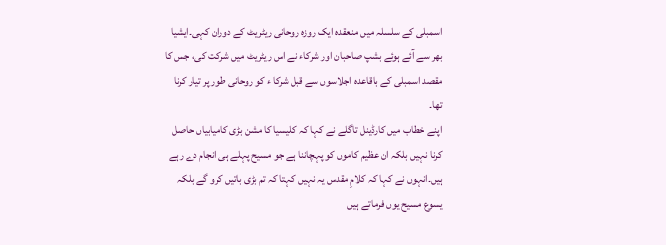اسمبلی کے سلسلہ میں منعقدہ ایک روزہ روحانی ریٹریٹ کے دوران کہی۔ایشیا بھر سے آئے ہوئے بشپ صاحبان اور شرکاء نے اس ریٹریٹ میں شرکت کی، جس کا مقصد اسمبلی کے باقاعدہ اجلاسوں سے قبل شرکا ء کو روحانی طور پر تیار کرنا تھا۔
اپنے خطاب میں کارڈینل تاگلے نے کہا کہ کلیسیا کا مشن بڑی کامیابیاں حاصل کرنا نہیں بلکہ ان عظیم کاموں کو پہچاننا ہے جو مسیح پہلے ہی انجام دے رہے ہیں۔انہوں نے کہا کہ کلامِ مقدس یہ نہیں کہتا کہ تم بڑی باتیں کرو گے بلکہ یسوع مسیح یوں فرماتے ہیں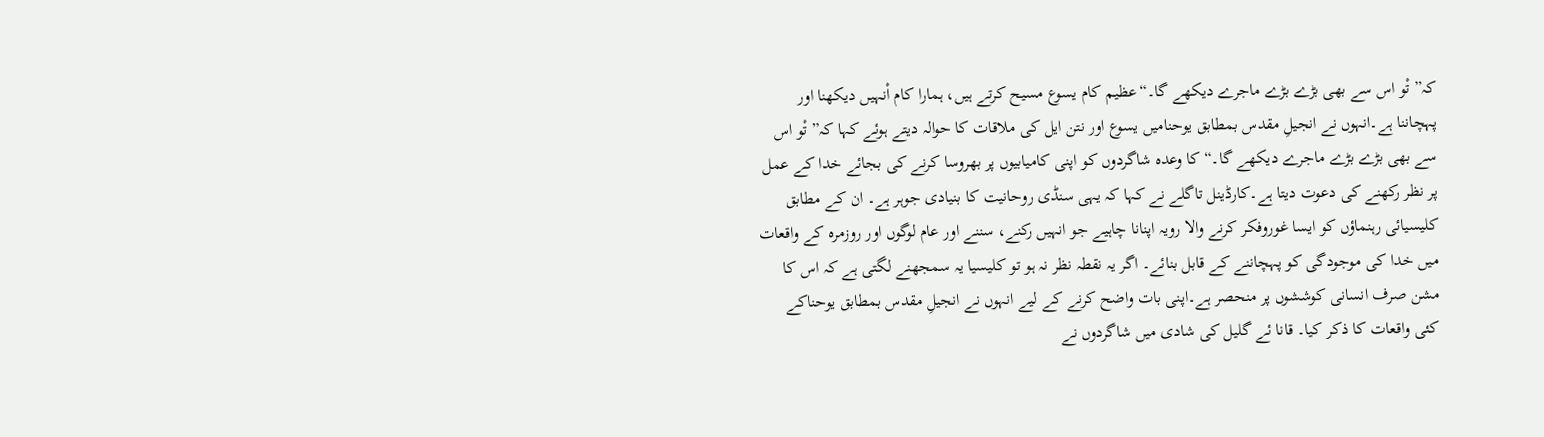کہ”تْو اس سے بھی بڑے بڑے ماجرے دیکھے گا۔“عظیم کام یسوع مسیح کرتے ہیں، ہمارا کام اْنہیں دیکھنا اور پہچاننا ہے۔انہوں نے انجیلِ مقدس بمطابق یوحنامیں یسوع اور نتن ایل کی ملاقات کا حوالہ دیتے ہوئے کہا کہ”تْو اس سے بھی بڑے بڑے ماجرے دیکھے گا۔“ کا وعدہ شاگردوں کو اپنی کامیابیوں پر بھروسا کرنے کی بجائے خدا کے عمل پر نظر رکھنے کی دعوت دیتا ہے۔کارڈینل تاگلے نے کہا کہ یہی سنڈی روحانیت کا بنیادی جوہر ہے۔ ان کے مطابق کلیسیائی رہنماؤں کو ایسا غوروفکر کرنے والا رویہ اپنانا چاہیے جو انہیں رکنے، سننے اور عام لوگوں اور روزمرہ کے واقعات میں خدا کی موجودگی کو پہچاننے کے قابل بنائے۔ اگر یہ نقطہ نظر نہ ہو تو کلیسیا یہ سمجھنے لگتی ہے کہ اس کا مشن صرف انسانی کوششوں پر منحصر ہے۔اپنی بات واضح کرنے کے لیے انہوں نے انجیلِ مقدس بمطابق یوحناکے کئی واقعات کا ذکر کیا۔ قانا ئے گلیل کی شادی میں شاگردوں نے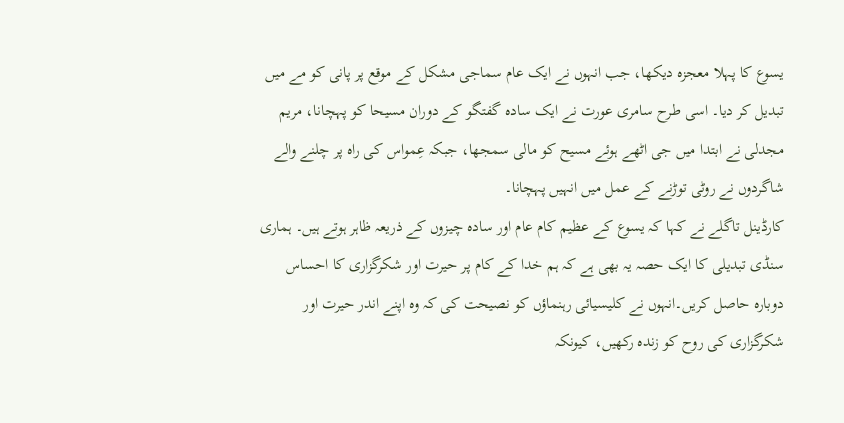یسوع کا پہلا معجزہ دیکھا، جب انہوں نے ایک عام سماجی مشکل کے موقع پر پانی کو مے میں تبدیل کر دیا۔ اسی طرح سامری عورت نے ایک سادہ گفتگو کے دوران مسیحا کو پہچانا، مریم مجدلی نے ابتدا میں جی اٹھے ہوئے مسیح کو مالی سمجھا، جبکہ عِمواس کی راہ پر چلنے والے شاگردوں نے روٹی توڑنے کے عمل میں انہیں پہچانا۔
کارڈینل تاگلے نے کہا کہ یسوع کے عظیم کام عام اور سادہ چیزوں کے ذریعہ ظاہر ہوتے ہیں۔ ہماری سنڈی تبدیلی کا ایک حصہ یہ بھی ہے کہ ہم خدا کے کام پر حیرت اور شکرگزاری کا احساس دوبارہ حاصل کریں۔انہوں نے کلیسیائی رہنماؤں کو نصیحت کی کہ وہ اپنے اندر حیرت اور شکرگزاری کی روح کو زندہ رکھیں، کیونکہ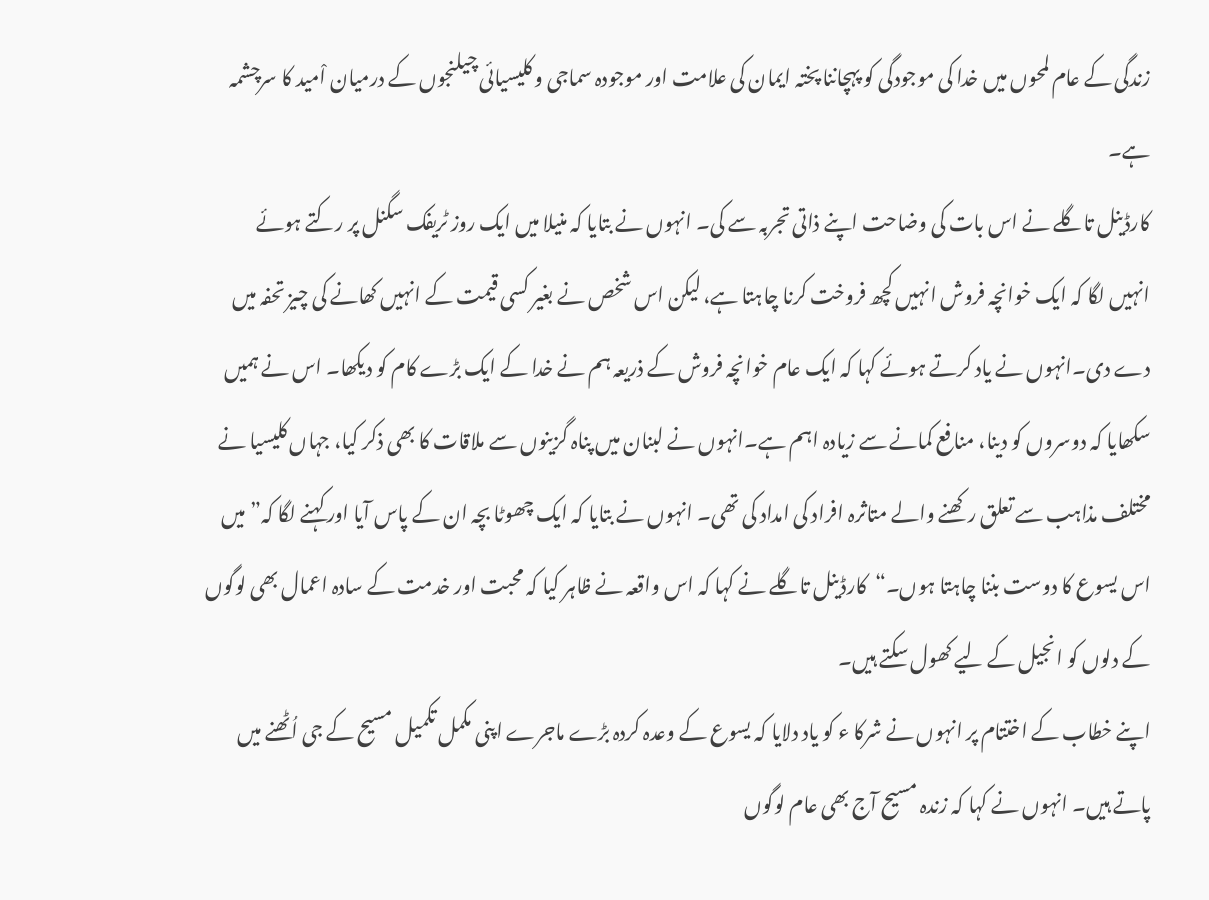زندگی کے عام لمحوں میں خدا کی موجودگی کو پہچاننا پختہ ایمان کی علامت اور موجودہ سماجی و کلیسیائی چیلنجوں کے درمیان اْمید کا سرچشمہ ہے۔
کارڈینل تاگلے نے اس بات کی وضاحت اپنے ذاتی تجربہ سے کی۔ انہوں نے بتایا کہ منیلا میں ایک روز ٹریفک سگنل پر رکتے ہوئے انہیں لگا کہ ایک خوانچہ فروش انہیں کچھ فروخت کرنا چاہتا ہے، لیکن اس شخص نے بغیر کسی قیمت کے انہیں کھانے کی چیز تحفہ میں دے دی۔انہوں نے یاد کرتے ہوئے کہا کہ ایک عام خوانچہ فروش کے ذریعہ ہم نے خدا کے ایک بڑے کام کو دیکھا۔ اس نے ہمیں سکھایا کہ دوسروں کو دینا، منافع کمانے سے زیادہ اہم ہے۔انہوں نے لبنان میں پناہ گزینوں سے ملاقات کا بھی ذکر کیا، جہاں کلیسیا نے مختلف مذاہب سے تعلق رکھنے والے متاثرہ افراد کی امداد کی تھی۔ انہوں نے بتایا کہ ایک چھوٹا بچہ ان کے پاس آیا اور کہنے لگا کہ”میں اس یسوع کا دوست بننا چاہتا ہوں۔“کارڈینل تاگلے نے کہا کہ اس واقعہ نے ظاہر کیا کہ محبت اور خدمت کے سادہ اعمال بھی لوگوں کے دلوں کو انجیل کے لیے کھول سکتے ہیں۔
اپنے خطاب کے اختتام پر انہوں نے شرکا ء کو یاد دلایا کہ یسوع کے وعدہ کردہ بڑے ماجرے اپنی مکمل تکمیل مسیح کے جی اُٹھنے میں پاتے ہیں۔ انہوں نے کہا کہ زندہ مسیح آج بھی عام لوگوں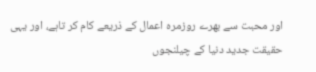اور محبت سے بھرے روزمرہ اعمال کے ذریعے کام کر تاہے، اور یہی حقیقت جدید دنیا کے چیلنجوں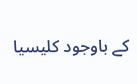کے باوجود کلیسیا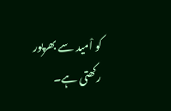کو اْمید سے بھرپور رکھتی ہے۔